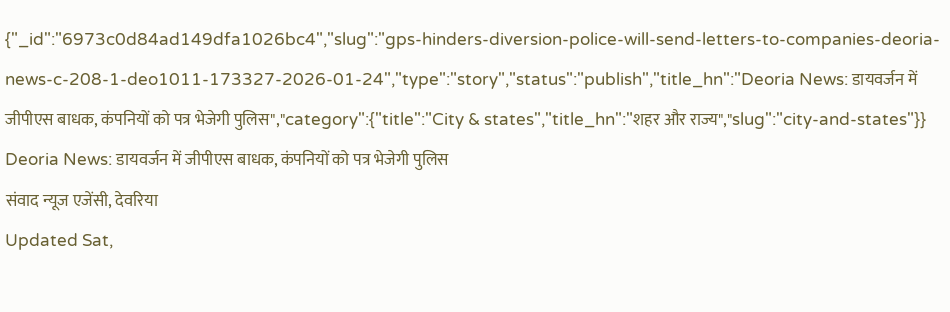{"_id":"6973c0d84ad149dfa1026bc4","slug":"gps-hinders-diversion-police-will-send-letters-to-companies-deoria-news-c-208-1-deo1011-173327-2026-01-24","type":"story","status":"publish","title_hn":"Deoria News: डायवर्जन में जीपीएस बाधक, कंपनियों को पत्र भेजेगी पुलिस","category":{"title":"City & states","title_hn":"शहर और राज्य","slug":"city-and-states"}}
Deoria News: डायवर्जन में जीपीएस बाधक, कंपनियों को पत्र भेजेगी पुलिस
संवाद न्यूज एजेंसी, देवरिया
Updated Sat,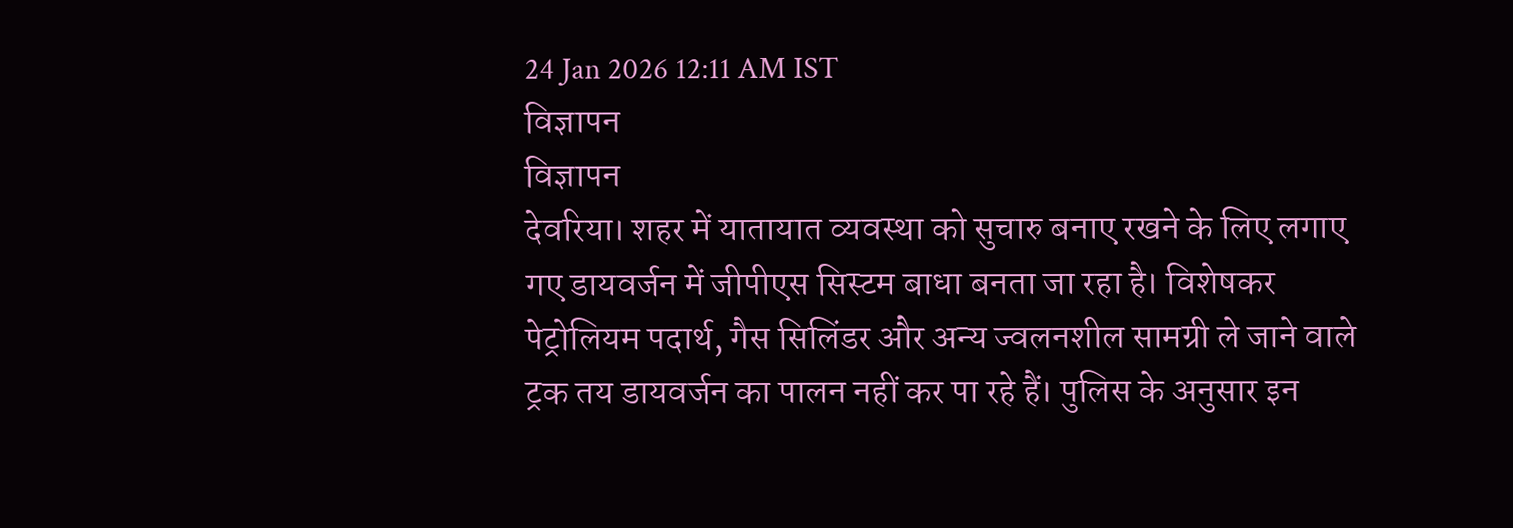24 Jan 2026 12:11 AM IST
विज्ञापन
विज्ञापन
देवरिया। शहर में यातायात व्यवस्था को सुचारु बनाए रखने के लिए लगाए गए डायवर्जन में जीपीएस सिस्टम बाधा बनता जा रहा है। विशेषकर पेट्रोलियम पदार्थ, गैस सिलिंडर और अन्य ज्वलनशील सामग्री ले जाने वाले ट्रक तय डायवर्जन का पालन नहीं कर पा रहे हैं। पुलिस के अनुसार इन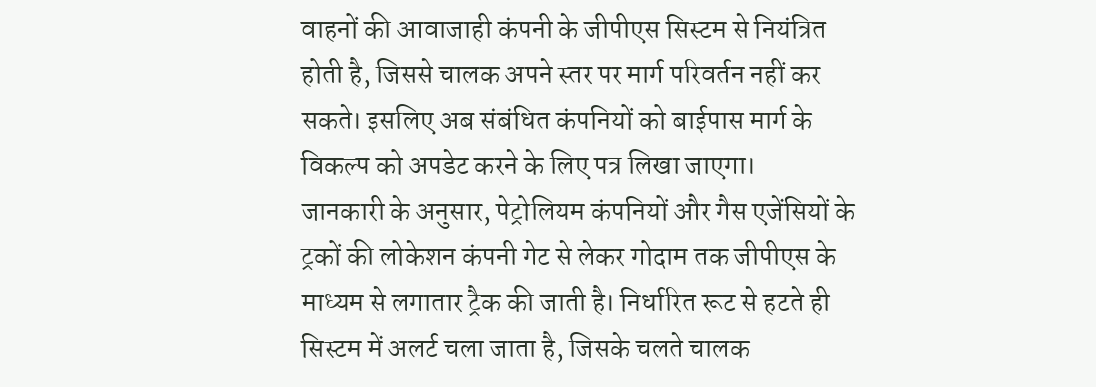वाहनों की आवाजाही कंपनी के जीपीएस सिस्टम से नियंत्रित होती है, जिससे चालक अपने स्तर पर मार्ग परिवर्तन नहीं कर सकते। इसलिए अब संबंधित कंपनियों को बाईपास मार्ग के विकल्प को अपडेट करने के लिए पत्र लिखा जाएगा।
जानकारी के अनुसार, पेट्रोलियम कंपनियों और गैस एजेंसियों के ट्रकों की लोकेशन कंपनी गेट से लेकर गोदाम तक जीपीएस के माध्यम से लगातार ट्रैक की जाती है। निर्धारित रूट से हटते ही सिस्टम में अलर्ट चला जाता है, जिसके चलते चालक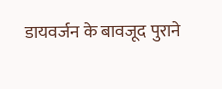डायवर्जन के बावजूद पुराने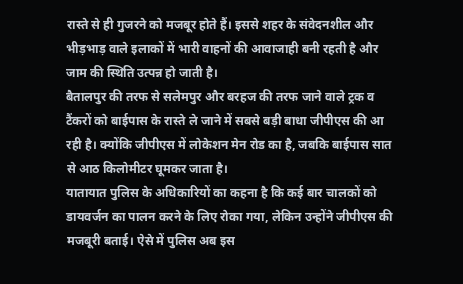रास्ते से ही गुजरने को मजबूर होते हैं। इससे शहर के संवेदनशील और भीड़भाड़ वाले इलाकों में भारी वाहनों की आवाजाही बनी रहती है और जाम की स्थिति उत्पन्न हो जाती है।
बैतालपुर की तरफ से सलेमपुर और बरहज की तरफ जाने वाले ट्रक व टैंकरों को बाईपास के रास्ते ले जाने में सबसे बड़ी बाधा जीपीएस की आ रही है। क्योंकि जीपीएस में लोकेशन मेन रोड का है, जबकि बाईपास सात से आठ किलोमीटर घूमकर जाता है।
यातायात पुलिस के अधिकारियों का कहना है कि कई बार चालकों को डायवर्जन का पालन करने के लिए रोका गया, लेकिन उन्होंने जीपीएस की मजबूरी बताई। ऐसे में पुलिस अब इस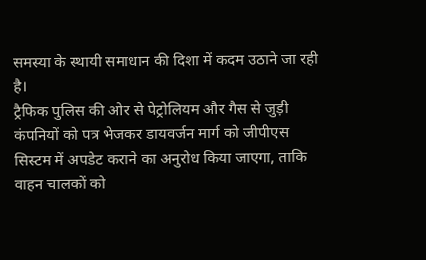समस्या के स्थायी समाधान की दिशा में कदम उठाने जा रही है।
ट्रैफिक पुलिस की ओर से पेट्रोलियम और गैस से जुड़ी कंपनियों को पत्र भेजकर डायवर्जन मार्ग को जीपीएस सिस्टम में अपडेट कराने का अनुरोध किया जाएगा, ताकि वाहन चालकों को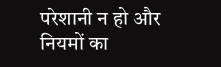परेशानी न हो और नियमों का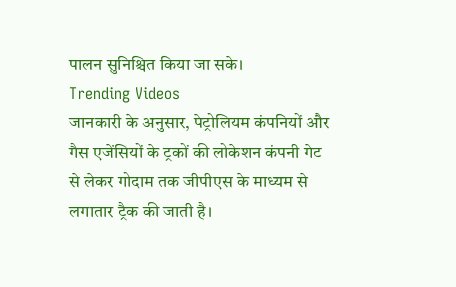पालन सुनिश्चित किया जा सके।
Trending Videos
जानकारी के अनुसार, पेट्रोलियम कंपनियों और गैस एजेंसियों के ट्रकों की लोकेशन कंपनी गेट से लेकर गोदाम तक जीपीएस के माध्यम से लगातार ट्रैक की जाती है।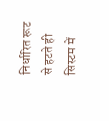निर्धारित रूट से हटते ही सिस्टम में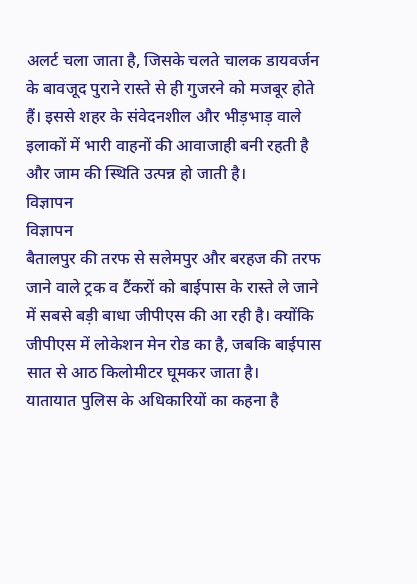अलर्ट चला जाता है, जिसके चलते चालक डायवर्जन के बावजूद पुराने रास्ते से ही गुजरने को मजबूर होते हैं। इससे शहर के संवेदनशील और भीड़भाड़ वाले इलाकों में भारी वाहनों की आवाजाही बनी रहती है और जाम की स्थिति उत्पन्न हो जाती है।
विज्ञापन
विज्ञापन
बैतालपुर की तरफ से सलेमपुर और बरहज की तरफ जाने वाले ट्रक व टैंकरों को बाईपास के रास्ते ले जाने में सबसे बड़ी बाधा जीपीएस की आ रही है। क्योंकि जीपीएस में लोकेशन मेन रोड का है, जबकि बाईपास सात से आठ किलोमीटर घूमकर जाता है।
यातायात पुलिस के अधिकारियों का कहना है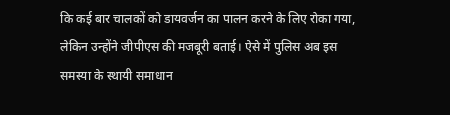कि कई बार चालकों को डायवर्जन का पालन करने के लिए रोका गया, लेकिन उन्होंने जीपीएस की मजबूरी बताई। ऐसे में पुलिस अब इस समस्या के स्थायी समाधान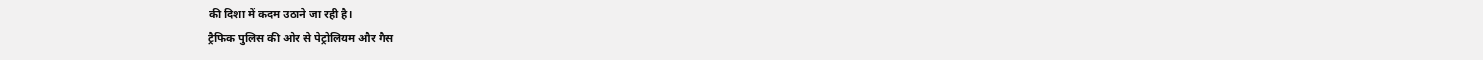की दिशा में कदम उठाने जा रही है।
ट्रैफिक पुलिस की ओर से पेट्रोलियम और गैस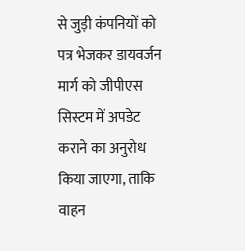से जुड़ी कंपनियों को पत्र भेजकर डायवर्जन मार्ग को जीपीएस सिस्टम में अपडेट कराने का अनुरोध किया जाएगा, ताकि वाहन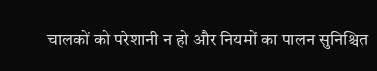चालकों को परेशानी न हो और नियमों का पालन सुनिश्चित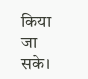किया जा सके।